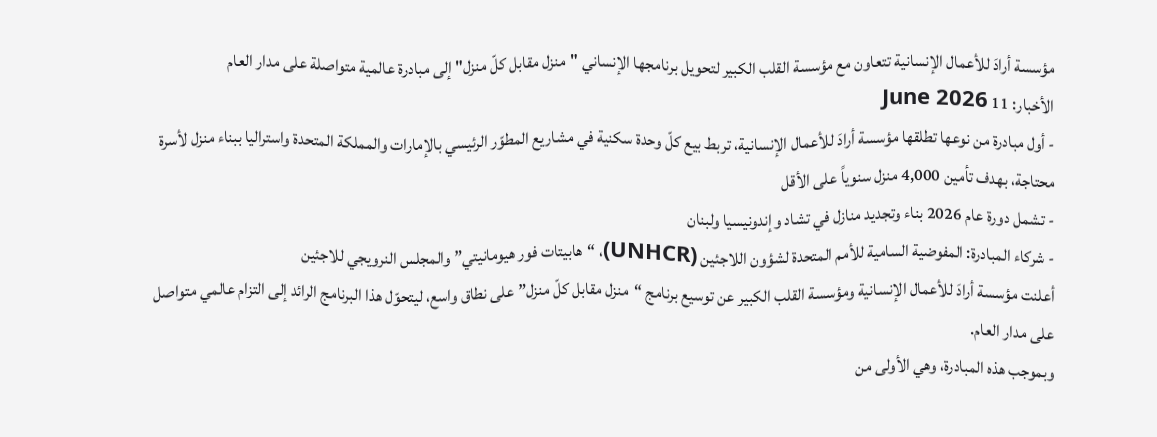مؤسسة أرادَ للأعمال الإنسانية تتعاون مع مؤسسة القلب الكبير لتحويل برنامجها الإنساني "منزل مقابل كلّ منزل" إلى مبادرة عالمية متواصلة على مدار العام
الأخبار: 11 June 2026
- أول مبادرة من نوعها تطلقها مؤسسة أرادَ للأعمال الإنسانية، تربط بيع كلّ وحدة سكنية في مشاريع المطوّر الرئيسي بالإمارات والمملكة المتحدة واستراليا ببناء منزل لأسرة محتاجة، بهدف تأمين 4,000 منزل سنوياً على الأقل
- تشمل دورة عام 2026 بناء وتجديد منازل في تشاد وإندونيسيا ولبنان
- شركاء المبادرة: المفوضية السامية للأمم المتحدة لشؤون اللاجئين (UNHCR)، “هابيتات فور هيومانيتي” والمجلس النرويجي للاجئين
أعلنت مؤسسة أرادَ للأعمال الإنسانية ومؤسسة القلب الكبير عن توسيع برنامج “منزل مقابل كلّ منزل” على نطاق واسع، ليتحوّل هذا البرنامج الرائد إلى التزام عالمي متواصل على مدار العام.
وبموجب هذه المبادرة، وهي الأولى من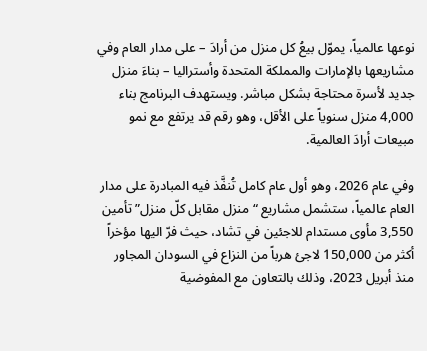نوعها عالمياً، يموّل بيعُ كل منزل من أرادَ – على مدار العام وفي مشاريعها بالإمارات والمملكة المتحدة وأستراليا – بناءَ منزل جديد لأسرة محتاجة بشكل مباشر. ويستهدف البرنامج بناء 4,000 منزل سنوياً على الأقل، وهو رقم قد يرتفع مع نمو مبيعات أرادَ العالمية.

وفي عام 2026، وهو أول عام كامل تُنفَّذ فيه المبادرة على مدار العام عالمياً، ستشمل مشاريع “منزل مقابل كلّ منزل” تأمين 3,550 مأوى مستدام للاجئين في تشاد، حيث فرّ اليها مؤخراً أكثر من 150,000 لاجئ هرباً من النزاع في السودان المجاور منذ أبريل 2023، وذلك بالتعاون مع المفوضية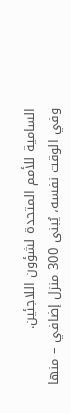السامية للأمم المتحدة لشؤون اللاجئين.
وفي الوقت نفسه، يُبنى 300 منزل إضافي – منها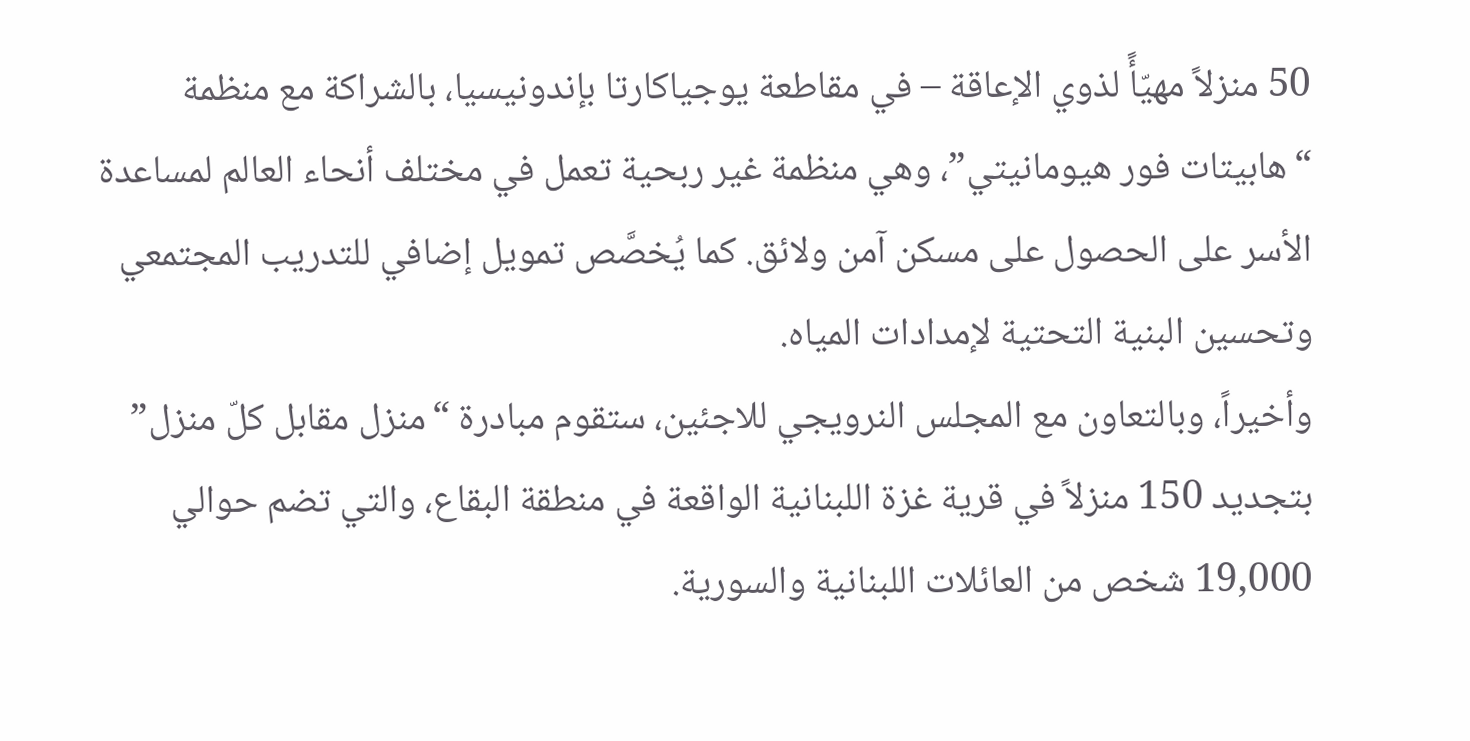50 منزلاً مهيّأً لذوي الإعاقة – في مقاطعة يوجياكارتا بإندونيسيا، بالشراكة مع منظمة “هابيتات فور هيومانيتي”، وهي منظمة غير ربحية تعمل في مختلف أنحاء العالم لمساعدة الأسر على الحصول على مسكن آمن ولائق. كما يُخصَّص تمويل إضافي للتدريب المجتمعي وتحسين البنية التحتية لإمدادات المياه.
وأخيراً، وبالتعاون مع المجلس النرويجي للاجئين، ستقوم مبادرة “منزل مقابل كلّ منزل” بتجديد 150 منزلاً في قرية غزة اللبنانية الواقعة في منطقة البقاع، والتي تضم حوالي 19,000 شخص من العائلات اللبنانية والسورية.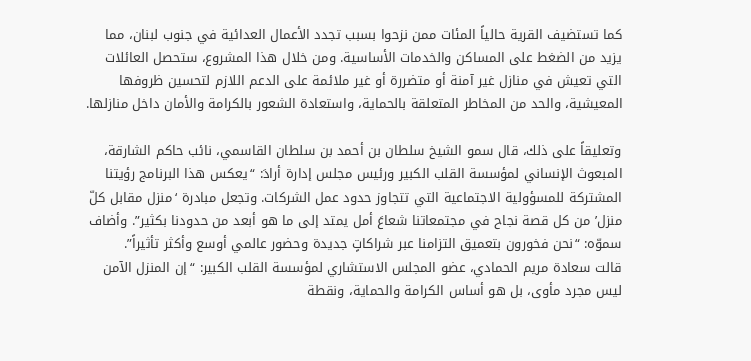كما تستضيف القرية حالياً المئات ممن نزحوا بسبب تجدد الأعمال العدائية في جنوب لبنان، مما يزيد من الضغط على المساكن والخدمات الأساسية. ومن خلال هذا المشروع، ستحصل العائلات التي تعيش في منازل غير آمنة أو متضررة أو غير ملائمة على الدعم اللازم لتحسين ظروفها المعيشية، والحد من المخاطر المتعلقة بالحماية، واستعادة الشعور بالكرامة والأمان داخل منازلها.

وتعليقاً على ذلك، قال سمو الشيخ سلطان بن أحمد بن سلطان القاسمي، نائب حاكم الشارقة، المبعوث الإنساني لمؤسسة القلب الكبير ورئيس مجلس إدارة أرادَ: “يعكس هذا البرنامج رؤيتنا المشتركة للمسؤولية الاجتماعية التي تتجاوز حدود عمل الشركات. وتجعل مبادرة ‘منزل مقابل كلّ منزل’ من كل قصة نجاح في مجتمعاتنا شعاعَ أمل يمتد إلى ما هو أبعد من حدودنا بكثير”. وأضاف سموّه: “نحن فخورون بتعميق التزامنا عبر شراكاتٍ جديدة وحضور عالمي أوسع وأكثر تأثيراً”.
قالت سعادة مريم الحمادي، عضو المجلس الاستشاري لمؤسسة القلب الكبير: “إن المنزل الآمن ليس مجرد مأوى، بل هو أساس الكرامة والحماية، ونقطة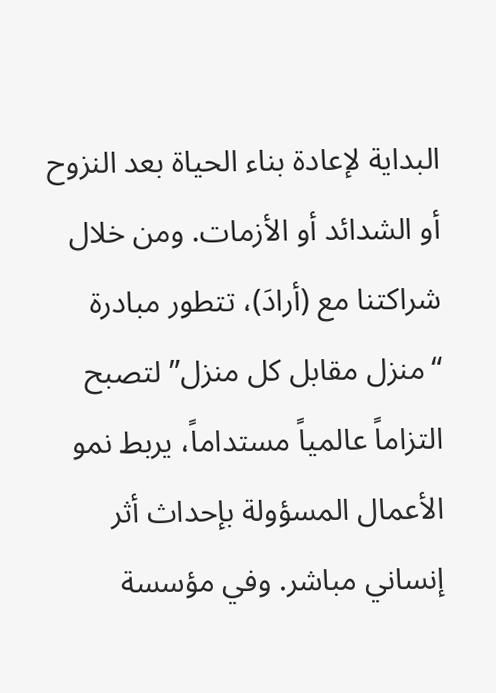البداية لإعادة بناء الحياة بعد النزوح أو الشدائد أو الأزمات. ومن خلال شراكتنا مع (أرادَ)، تتطور مبادرة “منزل مقابل كل منزل” لتصبح التزاماً عالمياً مستداماً، يربط نمو الأعمال المسؤولة بإحداث أثر إنساني مباشر. وفي مؤسسة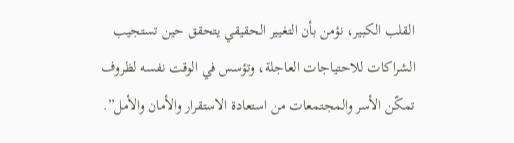القلب الكبير، نؤمن بأن التغيير الحقيقي يتحقق حين تستجيب الشراكات للاحتياجات العاجلة، وتؤسس في الوقت نفسه لظروف تمكّن الأسر والمجتمعات من استعادة الاستقرار والأمان والأمل”.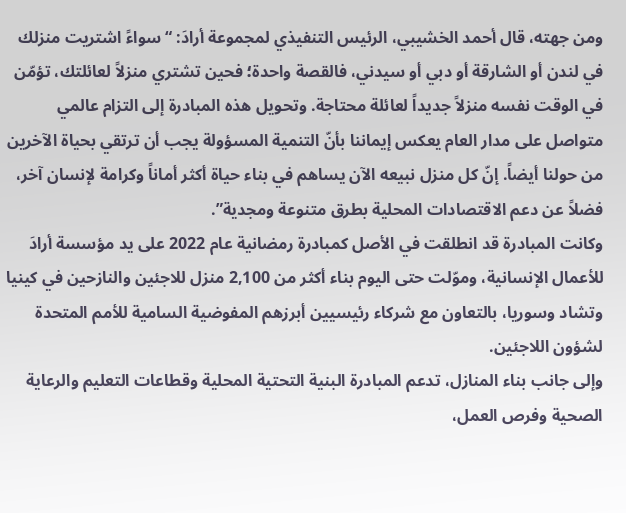ومن جهته، قال أحمد الخشيبي، الرئيس التنفيذي لمجموعة أرادَ: “سواءً اشتريت منزلك في لندن أو الشارقة أو دبي أو سيدني، فالقصة واحدة؛ فحين تشتري منزلاً لعائلتك، تؤمّن في الوقت نفسه منزلاً جديداً لعائلة محتاجة. وتحويل هذه المبادرة إلى التزام عالمي متواصل على مدار العام يعكس إيماننا بأنّ التنمية المسؤولة يجب أن ترتقي بحياة الآخرين من حولنا أيضاً. إنّ كل منزل نبيعه الآن يساهم في بناء حياة أكثر أماناً وكرامة لإنسان آخر، فضلاً عن دعم الاقتصادات المحلية بطرق متنوعة ومجدية”.
وكانت المبادرة قد انطلقت في الأصل كمبادرة رمضانية عام 2022 على يد مؤسسة أرادَ للأعمال الإنسانية، وموّلت حتى اليوم بناء أكثر من 2,100 منزل للاجئين والنازحين في كينيا وتشاد وسوريا، بالتعاون مع شركاء رئيسيين أبرزهم المفوضية السامية للأمم المتحدة لشؤون اللاجئين.
وإلى جانب بناء المنازل، تدعم المبادرة البنية التحتية المحلية وقطاعات التعليم والرعاية الصحية وفرص العمل،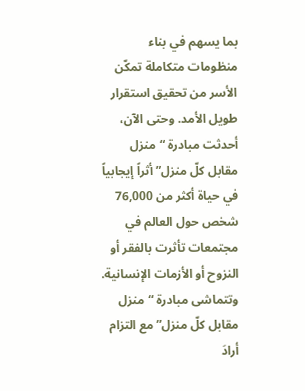بما يسهم في بناء منظومات متكاملة تمكّن الأسر من تحقيق استقرار طويل الأمد. وحتى الآن، أحدثت مبادرة “منزل مقابل كلّ منزل” أثراً إيجابياً في حياة أكثر من 76,000 شخص حول العالم في مجتمعات تأثرت بالفقر أو النزوح أو الأزمات الإنسانية.
وتتماشى مبادرة “منزل مقابل كلّ منزل” مع التزام أرادَ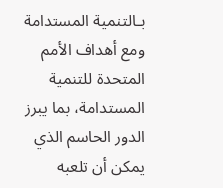بـالتنمية المستدامة ومع أهداف الأمم المتحدة للتنمية المستدامة، بما يبرز الدور الحاسم الذي يمكن أن تلعبه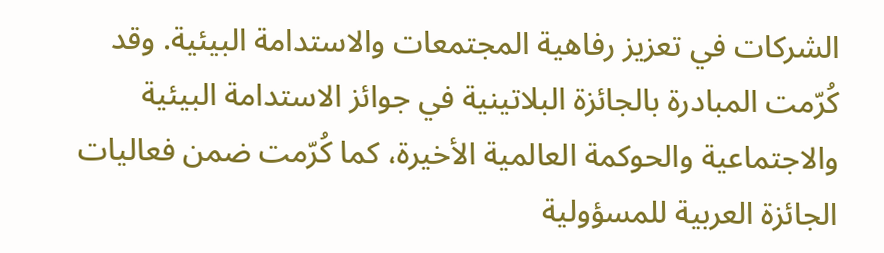الشركات في تعزيز رفاهية المجتمعات والاستدامة البيئية. وقد كُرّمت المبادرة بالجائزة البلاتينية في جوائز الاستدامة البيئية والاجتماعية والحوكمة العالمية الأخيرة، كما كُرّمت ضمن فعاليات الجائزة العربية للمسؤولية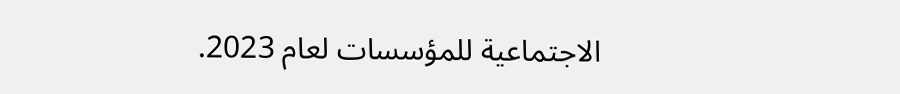الاجتماعية للمؤسسات لعام 2023.